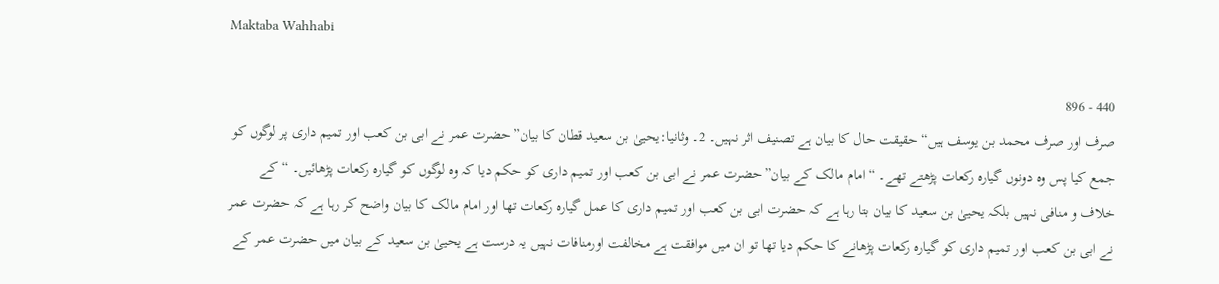Maktaba Wahhabi

440 - 896
صرف اور صرف محمد بن یوسف ہیں“حقیقت حال کا بیان ہے تصنیف اثر نہیں۔ 2۔ وثانیا:یحییٰ بن سعید قطان کا بیان”حضرت عمر نے ابی بن کعب اور تمیم داری پر لوگوں کو جمع کیا پس وہ دونوں گیارہ رکعات پڑھتے تھے۔ “امام مالک کے بیان”حضرت عمر نے ابی بن کعب اور تمیم داری کو حکم دیا کہ وہ لوگوں کو گیارہ رکعات پڑھائیں۔ “کے خلاف و منافی نہیں بلکہ یحییٰ بن سعید کا بیان بتا رہا ہے کہ حضرت ابی بن کعب اور تمیم داری کا عمل گیارہ رکعات تھا اور امام مالک کا بیان واضح کر رہا ہے کہ حضرت عمر نے ابی بن کعب اور تمیم داری کو گیارہ رکعات پڑھانے کا حکم دیا تھا تو ان میں موافقت ہے مخالفت اورمنافات نہیں یہ درست ہے یحییٰ بن سعید کے بیان میں حضرت عمر کے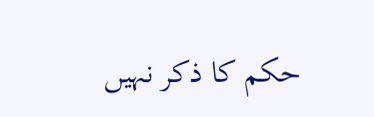حکم کا ذکر نہیں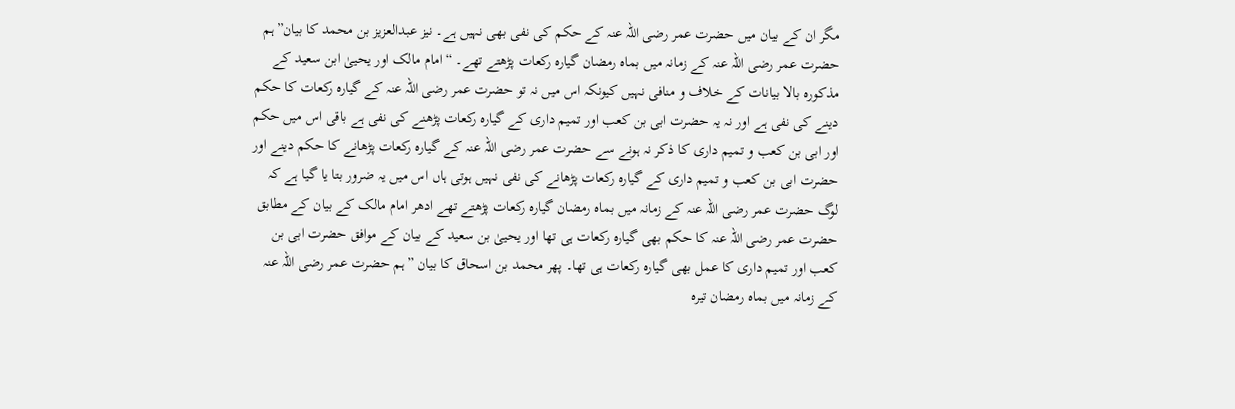مگر ان کے بیان میں حضرت عمر رضی اللہ عنہ کے حکم کی نفی بھی نہیں ہے۔ نیز عبدالعزیز بن محمد کا بیان”ہم حضرت عمر رضی اللہ عنہ کے زمانہ میں بماہ رمضان گیارہ رکعات پڑھتے تھے۔ “امام مالک اور یحییٰ ابن سعید کے مذکورہ بالا بیانات کے خلاف و منافی نہیں کیونکہ اس میں نہ تو حضرت عمر رضی اللہ عنہ کے گیارہ رکعات کا حکم دینے کی نفی ہے اور نہ یہ حضرت ابی بن کعب اور تمیم داری کے گیارہ رکعات پڑھنے کی نفی ہے باقی اس میں حکم اور ابی بن کعب و تمیم داری کا ذکر نہ ہونے سے حضرت عمر رضی اللہ عنہ کے گیارہ رکعات پڑھانے کا حکم دینے اور حضرت ابی بن کعب و تمیم داری کے گیارہ رکعات پڑھانے کی نفی نہیں ہوتی ہاں اس میں یہ ضرور بتا یا گیا ہے کہ لوگ حضرت عمر رضی اللہ عنہ کے زمانہ میں بماہ رمضان گیارہ رکعات پڑھتے تھے ادھر امام مالک کے بیان کے مطابق حضرت عمر رضی اللہ عنہ کا حکم بھی گیارہ رکعات ہی تھا اور یحییٰ بن سعید کے بیان کے موافق حضرت ابی بن کعب اور تمیم داری کا عمل بھی گیارہ رکعات ہی تھا۔ پھر محمد بن اسحاق کا بیان ”ہم حضرت عمر رضی اللہ عنہ کے زمانہ میں بماہ رمضان تیرہ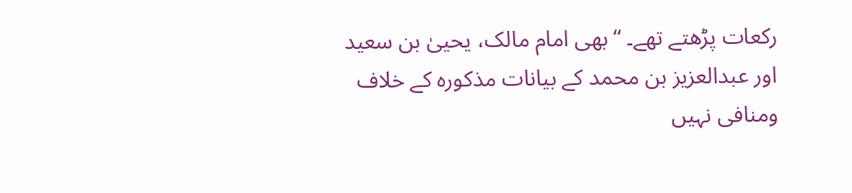رکعات پڑھتے تھے۔ “بھی امام مالک، یحییٰ بن سعید اور عبدالعزیز بن محمد کے بیانات مذکورہ کے خلاف ومنافی نہیں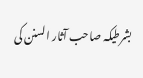بشرطیکہ صاحب آثار السنن کی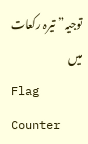توجیہ”تیرہ رکعات میں
Flag Counter